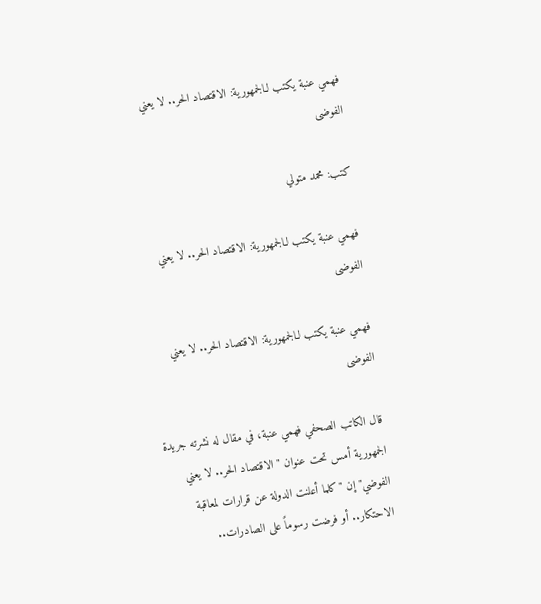فهمي عنبة يكتب لـالجمهورية: الاقتصاد الحر.. لا يعني الفوضى

كتب: محمد متولي

فهمي عنبة يكتب لـالجمهورية: الاقتصاد الحر.. لا يعني الفوضى

فهمي عنبة يكتب لـالجمهورية: الاقتصاد الحر.. لا يعني الفوضى

قال الكاتب الصحفي فهمي عنبة، في مقال له نشرته جريدة الجمهورية أمس تحت عنوان "الاقتصاد الحر.. لا يعني الفوضي" إن "كلما أعلنت الدولة عن قرارات لمعاقبة الاحتكار.. أو فرضت رسوماً على الصادرات..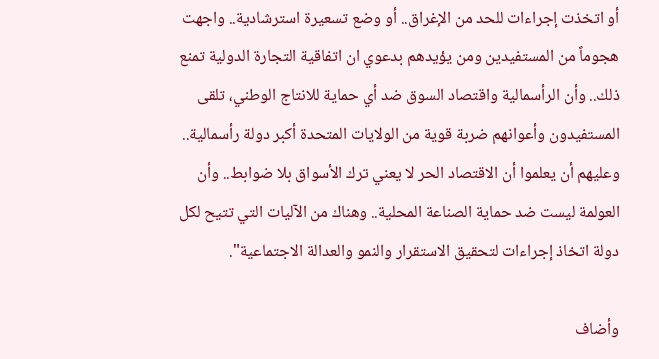أو اتخذت إجراءات للحد من الإغراق.. أو وضع تسعيرة استرشادية.. واجهت هجوماً من المستفيدين ومن يؤيدهم بدعوي ان اتفاقية التجارة الدولية تمنع ذلك.. وأن الرأسمالية واقتصاد السوق ضد أي حماية للانتاج الوطني، تلقى المستفيدون وأعوانهم ضربة قوية من الولايات المتحدة أكبر دولة رأسمالية.. وعليهم أن يعلموا أن الاقتصاد الحر لا يعني ترك الأسواق بلا ضوابط.. وأن العولمة ليست ضد حماية الصناعة المحلية.. وهناك من الآليات التي تتيح لكل دولة اتخاذ إجراءات لتحقيق الاستقرار والنمو والعدالة الاجتماعية".

وأضاف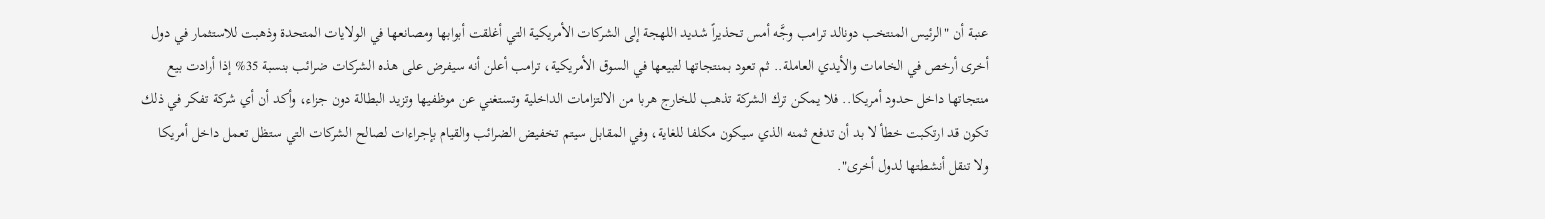عنبة أن "الرئيس المنتخب دونالد ترامب وجَّه أمس تحذيراً شديد اللهجة إلى الشركات الأمريكية التي أغلقت أبوابها ومصانعها في الولايات المتحدة وذهبت للاستثمار في دول أخرى أرخص في الخامات والأيدي العاملة.. ثم تعود بمنتجاتها لتبيعها في السوق الأمريكية، ترامب أعلن أنه سيفرض على هذه الشركات ضرائب بنسبة 35% إذا أرادت بيع منتجاتها داخل حدود أمريكا.. فلا يمكن ترك الشركة تذهب للخارج هربا من الالتزامات الداخلية وتستغني عن موظفيها وتزيد البطالة دون جزاء، وأكد أن أي شركة تفكر في ذلك تكون قد ارتكبت خطأ لا بد أن تدفع ثمنه الذي سيكون مكلفا للغاية، وفي المقابل سيتم تخفيض الضرائب والقيام بإجراءات لصالح الشركات التي ستظل تعمل داخل أمريكا ولا تنقل أنشطتها لدول أخرى".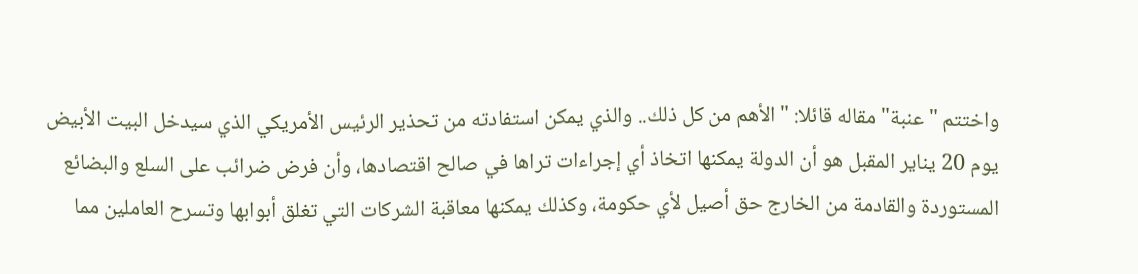واختتم "عنبة" مقاله قائلا: "الأهم من كل ذلك.. والذي يمكن استفادته من تحذير الرئيس الأمريكي الذي سيدخل البيت الأبيض يوم 20 يناير المقبل هو أن الدولة يمكنها اتخاذ أي إجراءات تراها في صالح اقتصادها، وأن فرض ضرائب على السلع والبضائع المستوردة والقادمة من الخارج حق أصيل لأي حكومة، وكذلك يمكنها معاقبة الشركات التي تغلق أبوابها وتسرح العاملين مما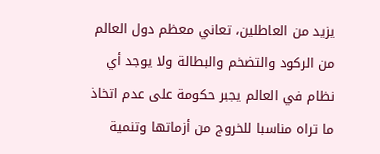يزيد من العاطلين، تعاني معظم دول العالم من الركود والتضخم والبطالة ولا يوجد أي نظام في العالم يجبر حكومة على عدم اتخاذ ما تراه مناسبا للخروج من أزماتها وتنمية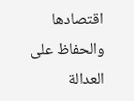اقتصادها والحفاظ على العدالة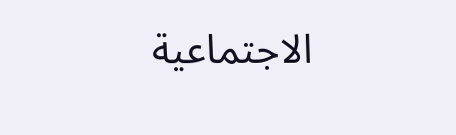الاجتماعية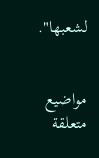لشعبها".


مواضيع متعلقة